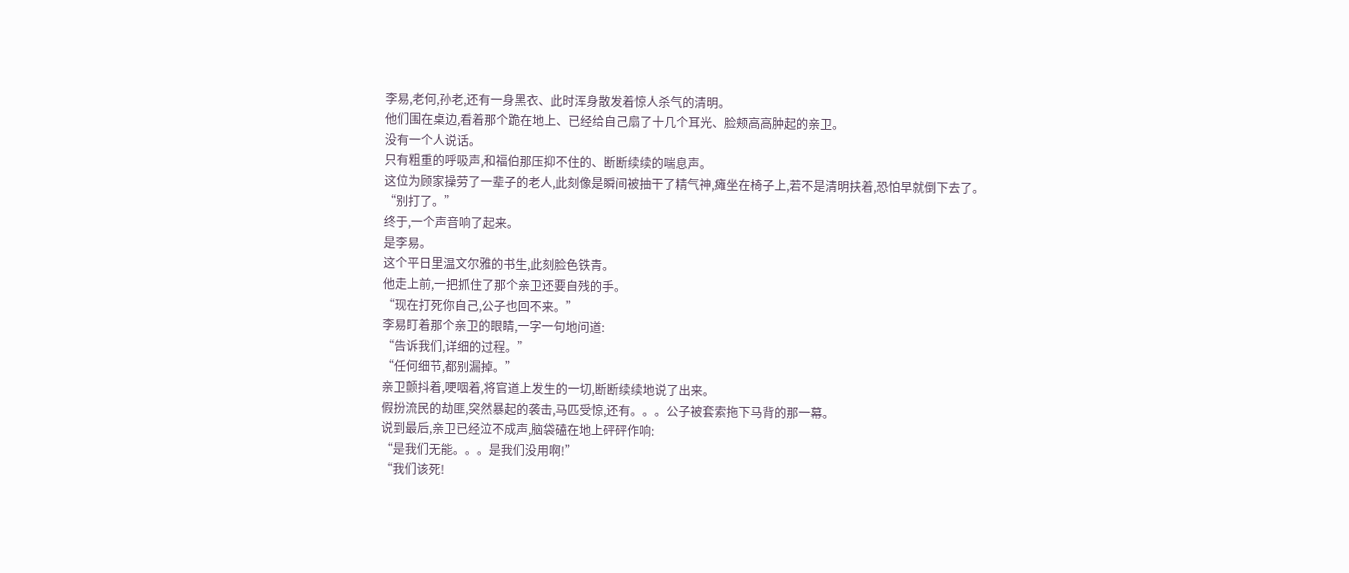李易,老何,孙老,还有一身黑衣、此时浑身散发着惊人杀气的清明。
他们围在桌边,看着那个跪在地上、已经给自己扇了十几个耳光、脸颊高高肿起的亲卫。
没有一个人说话。
只有粗重的呼吸声,和福伯那压抑不住的、断断续续的喘息声。
这位为顾家操劳了一辈子的老人,此刻像是瞬间被抽干了精气神,瘫坐在椅子上,若不是清明扶着,恐怕早就倒下去了。
“别打了。”
终于,一个声音响了起来。
是李易。
这个平日里温文尔雅的书生,此刻脸色铁青。
他走上前,一把抓住了那个亲卫还要自残的手。
“现在打死你自己,公子也回不来。”
李易盯着那个亲卫的眼睛,一字一句地问道:
“告诉我们,详细的过程。”
“任何细节,都别漏掉。”
亲卫颤抖着,哽咽着,将官道上发生的一切,断断续续地说了出来。
假扮流民的劫匪,突然暴起的袭击,马匹受惊,还有。。。公子被套索拖下马背的那一幕。
说到最后,亲卫已经泣不成声,脑袋磕在地上砰砰作响:
“是我们无能。。。是我们没用啊!”
“我们该死!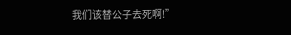我们该替公子去死啊!”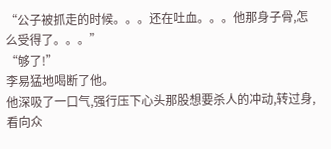“公子被抓走的时候。。。还在吐血。。。他那身子骨,怎么受得了。。。”
“够了!”
李易猛地喝断了他。
他深吸了一口气,强行压下心头那股想要杀人的冲动,转过身,看向众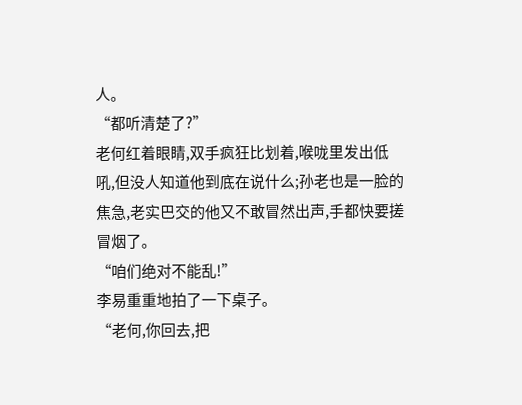人。
“都听清楚了?”
老何红着眼睛,双手疯狂比划着,喉咙里发出低吼,但没人知道他到底在说什么;孙老也是一脸的焦急,老实巴交的他又不敢冒然出声,手都快要搓冒烟了。
“咱们绝对不能乱!”
李易重重地拍了一下桌子。
“老何,你回去,把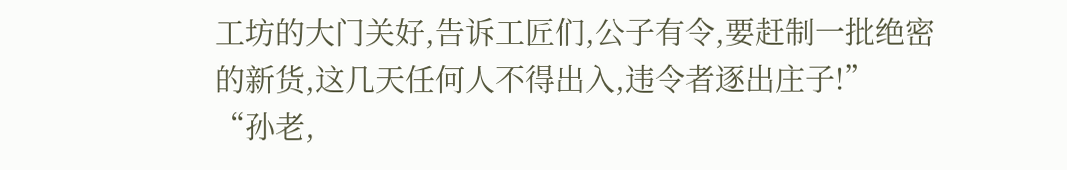工坊的大门关好,告诉工匠们,公子有令,要赶制一批绝密的新货,这几天任何人不得出入,违令者逐出庄子!”
“孙老,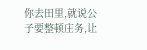你去田里,就说公子要整顿庄务,让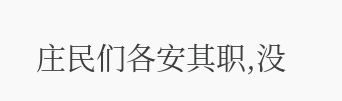庄民们各安其职,没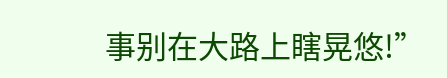事别在大路上瞎晃悠!”